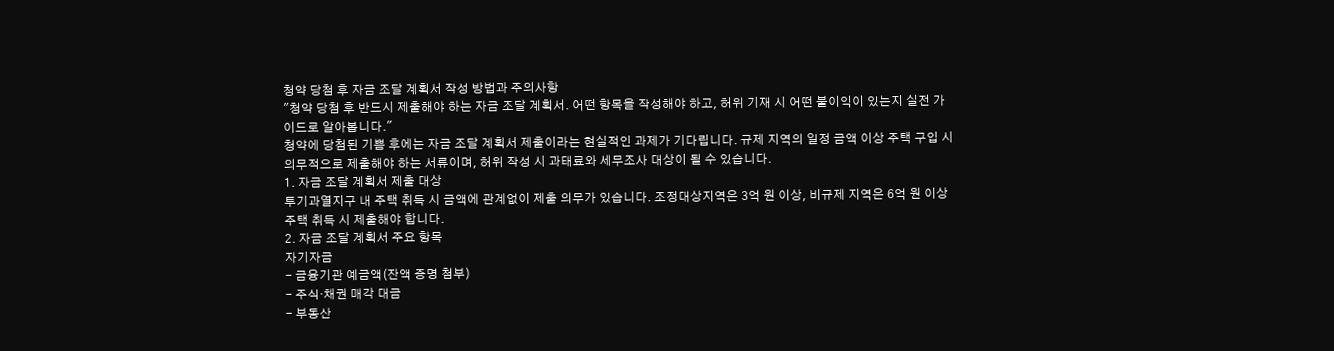청약 당첨 후 자금 조달 계획서 작성 방법과 주의사항
"청약 당첨 후 반드시 제출해야 하는 자금 조달 계획서. 어떤 항목을 작성해야 하고, 허위 기재 시 어떤 불이익이 있는지 실전 가이드로 알아봅니다."
청약에 당첨된 기쁨 후에는 자금 조달 계획서 제출이라는 현실적인 과제가 기다립니다. 규제 지역의 일정 금액 이상 주택 구입 시 의무적으로 제출해야 하는 서류이며, 허위 작성 시 과태료와 세무조사 대상이 될 수 있습니다.
1. 자금 조달 계획서 제출 대상
투기과열지구 내 주택 취득 시 금액에 관계없이 제출 의무가 있습니다. 조정대상지역은 3억 원 이상, 비규제 지역은 6억 원 이상 주택 취득 시 제출해야 합니다.
2. 자금 조달 계획서 주요 항목
자기자금
- 금융기관 예금액(잔액 증명 첨부)
- 주식·채권 매각 대금
- 부동산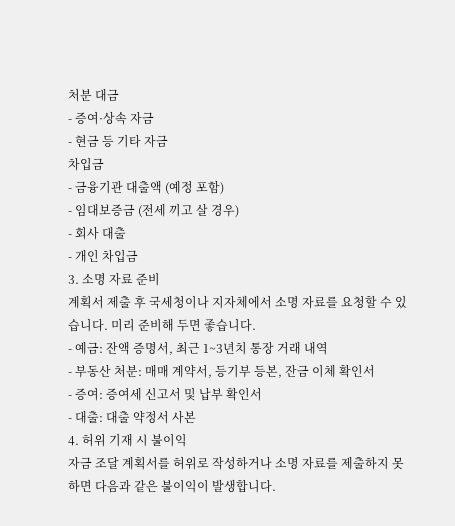처분 대금
- 증여·상속 자금
- 현금 등 기타 자금
차입금
- 금융기관 대출액 (예정 포함)
- 임대보증금 (전세 끼고 살 경우)
- 회사 대출
- 개인 차입금
3. 소명 자료 준비
계획서 제출 후 국세청이나 지자체에서 소명 자료를 요청할 수 있습니다. 미리 준비해 두면 좋습니다.
- 예금: 잔액 증명서, 최근 1~3년치 통장 거래 내역
- 부동산 처분: 매매 계약서, 등기부 등본, 잔금 이체 확인서
- 증여: 증여세 신고서 및 납부 확인서
- 대출: 대출 약정서 사본
4. 허위 기재 시 불이익
자금 조달 계획서를 허위로 작성하거나 소명 자료를 제출하지 못하면 다음과 같은 불이익이 발생합니다.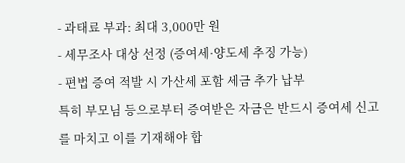- 과태료 부과: 최대 3,000만 원
- 세무조사 대상 선정 (증여세·양도세 추징 가능)
- 편법 증여 적발 시 가산세 포함 세금 추가 납부
특히 부모님 등으로부터 증여받은 자금은 반드시 증여세 신고를 마치고 이를 기재해야 합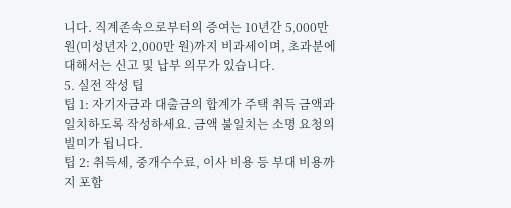니다. 직계존속으로부터의 증여는 10년간 5,000만 원(미성년자 2,000만 원)까지 비과세이며, 초과분에 대해서는 신고 및 납부 의무가 있습니다.
5. 실전 작성 팁
팁 1: 자기자금과 대출금의 합계가 주택 취득 금액과 일치하도록 작성하세요. 금액 불일치는 소명 요청의 빌미가 됩니다.
팁 2: 취득세, 중개수수료, 이사 비용 등 부대 비용까지 포함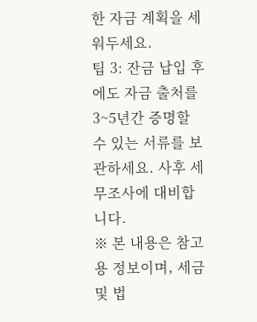한 자금 계획을 세워두세요.
팁 3: 잔금 납입 후에도 자금 출처를 3~5년간 증명할 수 있는 서류를 보관하세요. 사후 세무조사에 대비합니다.
※ 본 내용은 참고용 정보이며, 세금 및 법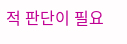적 판단이 필요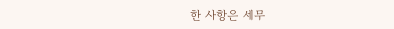한 사항은 세무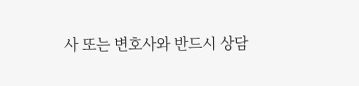사 또는 변호사와 반드시 상담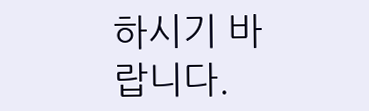하시기 바랍니다.